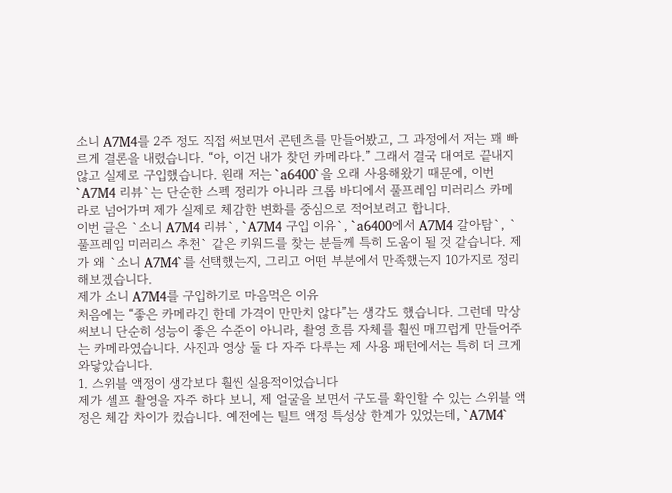소니 A7M4를 2주 정도 직접 써보면서 콘텐츠를 만들어봤고, 그 과정에서 저는 꽤 빠르게 결론을 내렸습니다. “아, 이건 내가 찾던 카메라다.” 그래서 결국 대여로 끝내지 않고 실제로 구입했습니다. 원래 저는 `a6400`을 오래 사용해왔기 때문에, 이번 `A7M4 리뷰`는 단순한 스펙 정리가 아니라 크롭 바디에서 풀프레임 미러리스 카메라로 넘어가며 제가 실제로 체감한 변화를 중심으로 적어보려고 합니다.
이번 글은 `소니 A7M4 리뷰`, `A7M4 구입 이유`, `a6400에서 A7M4 갈아탐`, `풀프레임 미러리스 추천` 같은 키워드를 찾는 분들께 특히 도움이 될 것 같습니다. 제가 왜 `소니 A7M4`를 선택했는지, 그리고 어떤 부분에서 만족했는지 10가지로 정리해보겠습니다.
제가 소니 A7M4를 구입하기로 마음먹은 이유
처음에는 “좋은 카메라긴 한데 가격이 만만치 않다”는 생각도 했습니다. 그런데 막상 써보니 단순히 성능이 좋은 수준이 아니라, 촬영 흐름 자체를 훨씬 매끄럽게 만들어주는 카메라였습니다. 사진과 영상 둘 다 자주 다루는 제 사용 패턴에서는 특히 더 크게 와닿았습니다.
1. 스위블 액정이 생각보다 훨씬 실용적이었습니다
제가 셀프 촬영을 자주 하다 보니, 제 얼굴을 보면서 구도를 확인할 수 있는 스위블 액정은 체감 차이가 컸습니다. 예전에는 틸트 액정 특성상 한계가 있었는데, `A7M4`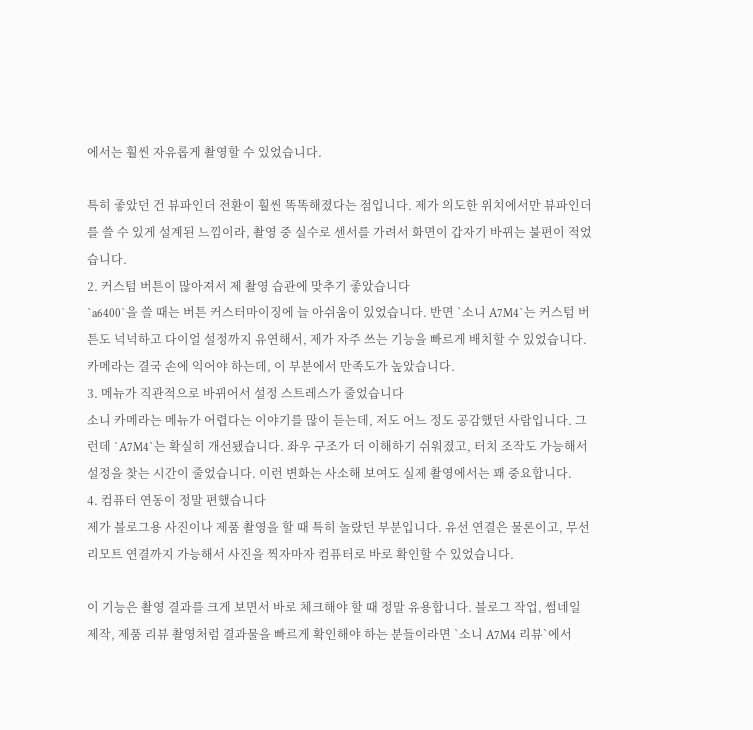에서는 훨씬 자유롭게 촬영할 수 있었습니다.

특히 좋았던 건 뷰파인더 전환이 훨씬 똑똑해졌다는 점입니다. 제가 의도한 위치에서만 뷰파인더를 쓸 수 있게 설계된 느낌이라, 촬영 중 실수로 센서를 가려서 화면이 갑자기 바뀌는 불편이 적었습니다.
2. 커스텀 버튼이 많아져서 제 촬영 습관에 맞추기 좋았습니다
`a6400`을 쓸 때는 버튼 커스터마이징에 늘 아쉬움이 있었습니다. 반면 `소니 A7M4`는 커스텀 버튼도 넉넉하고 다이얼 설정까지 유연해서, 제가 자주 쓰는 기능을 빠르게 배치할 수 있었습니다. 카메라는 결국 손에 익어야 하는데, 이 부분에서 만족도가 높았습니다.
3. 메뉴가 직관적으로 바뀌어서 설정 스트레스가 줄었습니다
소니 카메라는 메뉴가 어렵다는 이야기를 많이 듣는데, 저도 어느 정도 공감했던 사람입니다. 그런데 `A7M4`는 확실히 개선됐습니다. 좌우 구조가 더 이해하기 쉬워졌고, 터치 조작도 가능해서 설정을 찾는 시간이 줄었습니다. 이런 변화는 사소해 보여도 실제 촬영에서는 꽤 중요합니다.
4. 컴퓨터 연동이 정말 편했습니다
제가 블로그용 사진이나 제품 촬영을 할 때 특히 놀랐던 부분입니다. 유선 연결은 물론이고, 무선 리모트 연결까지 가능해서 사진을 찍자마자 컴퓨터로 바로 확인할 수 있었습니다.

이 기능은 촬영 결과를 크게 보면서 바로 체크해야 할 때 정말 유용합니다. 블로그 작업, 썸네일 제작, 제품 리뷰 촬영처럼 결과물을 빠르게 확인해야 하는 분들이라면 `소니 A7M4 리뷰`에서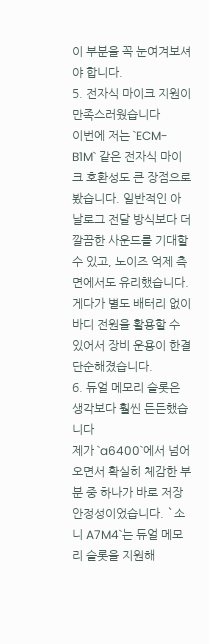이 부분을 꼭 눈여겨보셔야 합니다.
5. 전자식 마이크 지원이 만족스러웠습니다
이번에 저는 `ECM-B1M` 같은 전자식 마이크 호환성도 큰 장점으로 봤습니다. 일반적인 아날로그 전달 방식보다 더 깔끔한 사운드를 기대할 수 있고, 노이즈 억제 측면에서도 유리했습니다. 게다가 별도 배터리 없이 바디 전원을 활용할 수 있어서 장비 운용이 한결 단순해졌습니다.
6. 듀얼 메모리 슬롯은 생각보다 훨씬 든든했습니다
제가 `a6400`에서 넘어오면서 확실히 체감한 부분 중 하나가 바로 저장 안정성이었습니다. `소니 A7M4`는 듀얼 메모리 슬롯을 지원해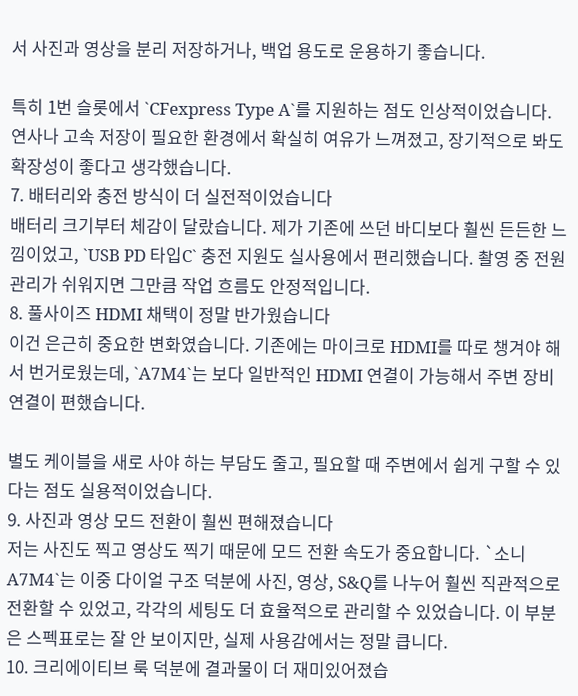서 사진과 영상을 분리 저장하거나, 백업 용도로 운용하기 좋습니다.

특히 1번 슬롯에서 `CFexpress Type A`를 지원하는 점도 인상적이었습니다. 연사나 고속 저장이 필요한 환경에서 확실히 여유가 느껴졌고, 장기적으로 봐도 확장성이 좋다고 생각했습니다.
7. 배터리와 충전 방식이 더 실전적이었습니다
배터리 크기부터 체감이 달랐습니다. 제가 기존에 쓰던 바디보다 훨씬 든든한 느낌이었고, `USB PD 타입C` 충전 지원도 실사용에서 편리했습니다. 촬영 중 전원 관리가 쉬워지면 그만큼 작업 흐름도 안정적입니다.
8. 풀사이즈 HDMI 채택이 정말 반가웠습니다
이건 은근히 중요한 변화였습니다. 기존에는 마이크로 HDMI를 따로 챙겨야 해서 번거로웠는데, `A7M4`는 보다 일반적인 HDMI 연결이 가능해서 주변 장비 연결이 편했습니다.

별도 케이블을 새로 사야 하는 부담도 줄고, 필요할 때 주변에서 쉽게 구할 수 있다는 점도 실용적이었습니다.
9. 사진과 영상 모드 전환이 훨씬 편해졌습니다
저는 사진도 찍고 영상도 찍기 때문에 모드 전환 속도가 중요합니다. `소니 A7M4`는 이중 다이얼 구조 덕분에 사진, 영상, S&Q를 나누어 훨씬 직관적으로 전환할 수 있었고, 각각의 세팅도 더 효율적으로 관리할 수 있었습니다. 이 부분은 스펙표로는 잘 안 보이지만, 실제 사용감에서는 정말 큽니다.
10. 크리에이티브 룩 덕분에 결과물이 더 재미있어졌습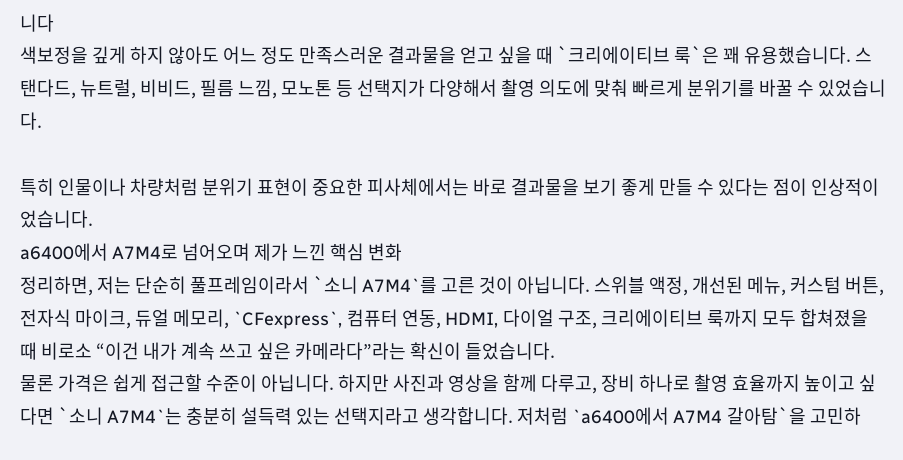니다
색보정을 깊게 하지 않아도 어느 정도 만족스러운 결과물을 얻고 싶을 때 `크리에이티브 룩`은 꽤 유용했습니다. 스탠다드, 뉴트럴, 비비드, 필름 느낌, 모노톤 등 선택지가 다양해서 촬영 의도에 맞춰 빠르게 분위기를 바꿀 수 있었습니다.

특히 인물이나 차량처럼 분위기 표현이 중요한 피사체에서는 바로 결과물을 보기 좋게 만들 수 있다는 점이 인상적이었습니다.
a6400에서 A7M4로 넘어오며 제가 느낀 핵심 변화
정리하면, 저는 단순히 풀프레임이라서 `소니 A7M4`를 고른 것이 아닙니다. 스위블 액정, 개선된 메뉴, 커스텀 버튼, 전자식 마이크, 듀얼 메모리, `CFexpress`, 컴퓨터 연동, HDMI, 다이얼 구조, 크리에이티브 룩까지 모두 합쳐졌을 때 비로소 “이건 내가 계속 쓰고 싶은 카메라다”라는 확신이 들었습니다.
물론 가격은 쉽게 접근할 수준이 아닙니다. 하지만 사진과 영상을 함께 다루고, 장비 하나로 촬영 효율까지 높이고 싶다면 `소니 A7M4`는 충분히 설득력 있는 선택지라고 생각합니다. 저처럼 `a6400에서 A7M4 갈아탐`을 고민하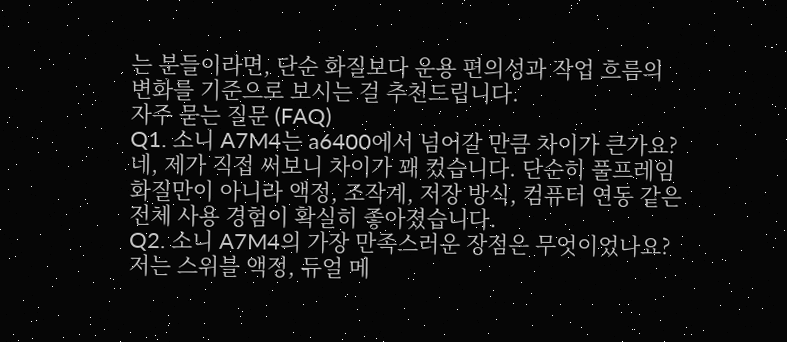는 분들이라면, 단순 화질보다 운용 편의성과 작업 흐름의 변화를 기준으로 보시는 걸 추천드립니다.
자주 묻는 질문 (FAQ)
Q1. 소니 A7M4는 a6400에서 넘어갈 만큼 차이가 큰가요?
네, 제가 직접 써보니 차이가 꽤 컸습니다. 단순히 풀프레임 화질만이 아니라 액정, 조작계, 저장 방식, 컴퓨터 연동 같은 전체 사용 경험이 확실히 좋아졌습니다.
Q2. 소니 A7M4의 가장 만족스러운 장점은 무엇이었나요?
저는 스위블 액정, 듀얼 메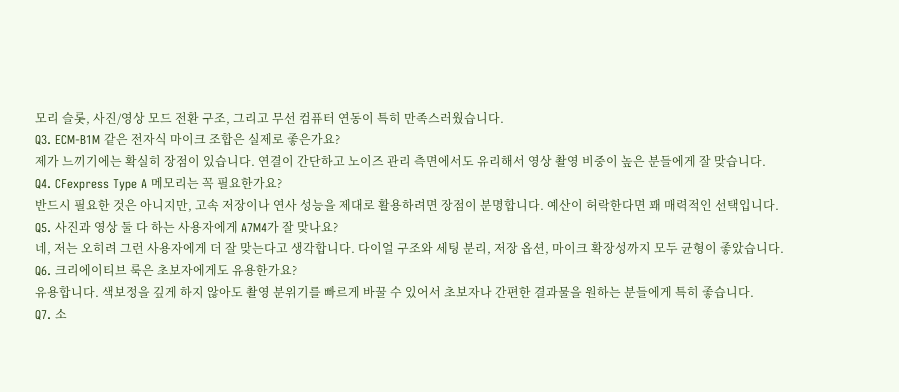모리 슬롯, 사진/영상 모드 전환 구조, 그리고 무선 컴퓨터 연동이 특히 만족스러웠습니다.
Q3. ECM-B1M 같은 전자식 마이크 조합은 실제로 좋은가요?
제가 느끼기에는 확실히 장점이 있습니다. 연결이 간단하고 노이즈 관리 측면에서도 유리해서 영상 촬영 비중이 높은 분들에게 잘 맞습니다.
Q4. CFexpress Type A 메모리는 꼭 필요한가요?
반드시 필요한 것은 아니지만, 고속 저장이나 연사 성능을 제대로 활용하려면 장점이 분명합니다. 예산이 허락한다면 꽤 매력적인 선택입니다.
Q5. 사진과 영상 둘 다 하는 사용자에게 A7M4가 잘 맞나요?
네, 저는 오히려 그런 사용자에게 더 잘 맞는다고 생각합니다. 다이얼 구조와 세팅 분리, 저장 옵션, 마이크 확장성까지 모두 균형이 좋았습니다.
Q6. 크리에이티브 룩은 초보자에게도 유용한가요?
유용합니다. 색보정을 깊게 하지 않아도 촬영 분위기를 빠르게 바꿀 수 있어서 초보자나 간편한 결과물을 원하는 분들에게 특히 좋습니다.
Q7. 소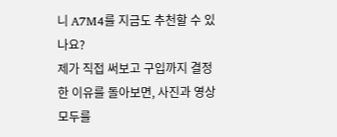니 A7M4를 지금도 추천할 수 있나요?
제가 직접 써보고 구입까지 결정한 이유를 돌아보면, 사진과 영상 모두를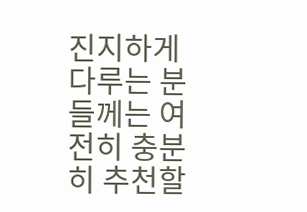진지하게 다루는 분들께는 여전히 충분히 추천할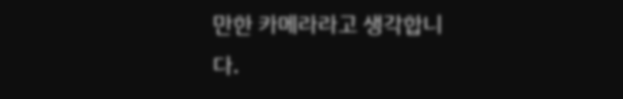만한 카메라라고 생각합니다.